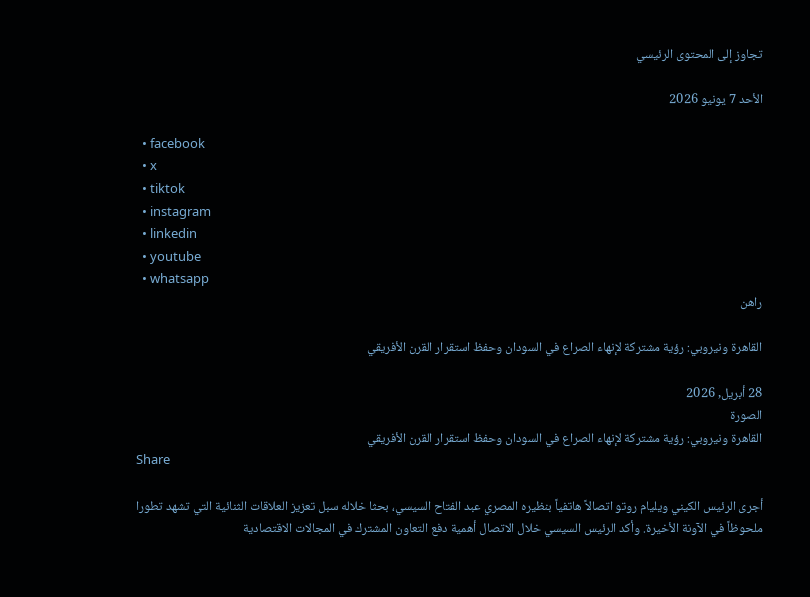تجاوز إلى المحتوى الرئيسي

الأحد 7 يونيو 2026

  • facebook
  • x
  • tiktok
  • instagram
  • linkedin
  • youtube
  • whatsapp
راهن

القاهرة ونيروبي: رؤية مشتركة لإنهاء الصراع في السودان وحفظ استقرار القرن الأفريقي

28 أبريل, 2026
الصورة
القاهرة ونيروبي: رؤية مشتركة لإنهاء الصراع في السودان وحفظ استقرار القرن الأفريقي
Share

أجرى الرئيس الكيني ويليام روتو اتصالاً هاتفياً بنظيره المصري عبد الفتاح السيسي، بحثا خلاله سبل تعزيز العلاقات الثنائية التي تشهد تطورا ملحوظاً في الآونة الأخيرة. وأكد الرئيس السيسي خلال الاتصال أهمية دفع التعاون المشترك في المجالات الاقتصادية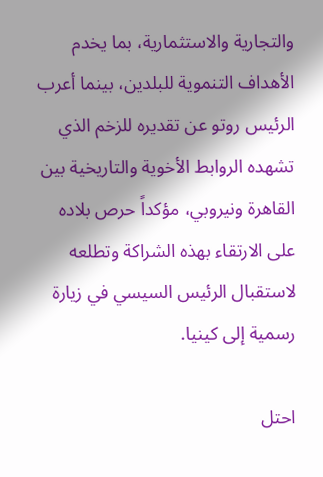والتجارية والاستثمارية، بما يخدم الأهداف التنموية للبلدين، بينما أعرب الرئيس روتو عن تقديره للزخم الذي تشهده الروابط الأخوية والتاريخية بين القاهرة ونيروبي، مؤكداً حرص بلاده على الارتقاء بهذه الشراكة وتطلعه لاستقبال الرئيس السيسي في زيارة رسمية إلى كينيا.

احتل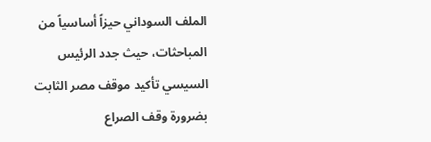الملف السوداني حيزاً أساسياً من المباحثات، حيث جدد الرئيس السيسي تأكيد موقف مصر الثابت بضرورة وقف الصراع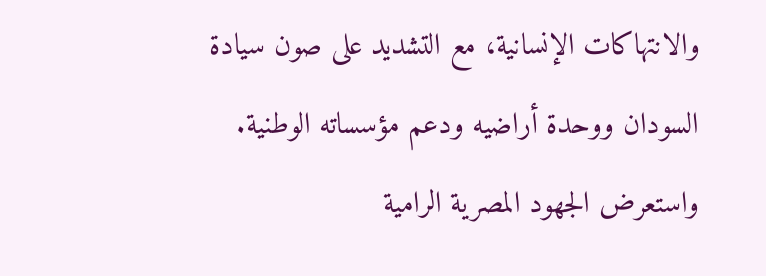والانتهاكات الإنسانية، مع التشديد على صون سيادة السودان ووحدة أراضيه ودعم مؤسساته الوطنية. واستعرض الجهود المصرية الرامية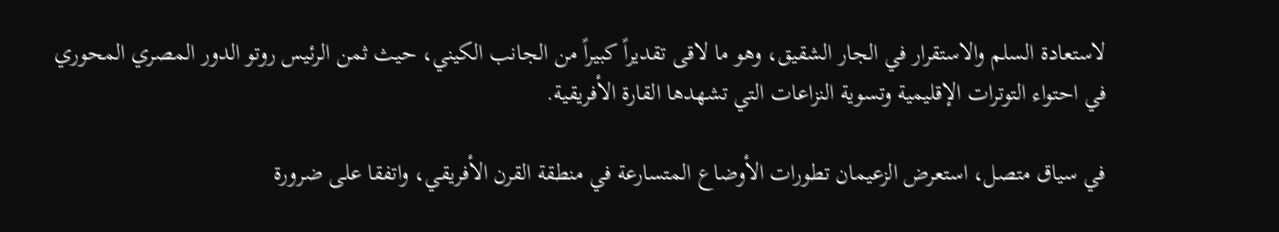لاستعادة السلم والاستقرار في الجار الشقيق، وهو ما لاقى تقديراً كبيراً من الجانب الكيني، حيث ثمن الرئيس روتو الدور المصري المحوري في احتواء التوترات الإقليمية وتسوية النزاعات التي تشهدها القارة الأفريقية.

في سياق متصل، استعرض الزعيمان تطورات الأوضاع المتسارعة في منطقة القرن الأفريقي، واتفقا على ضرورة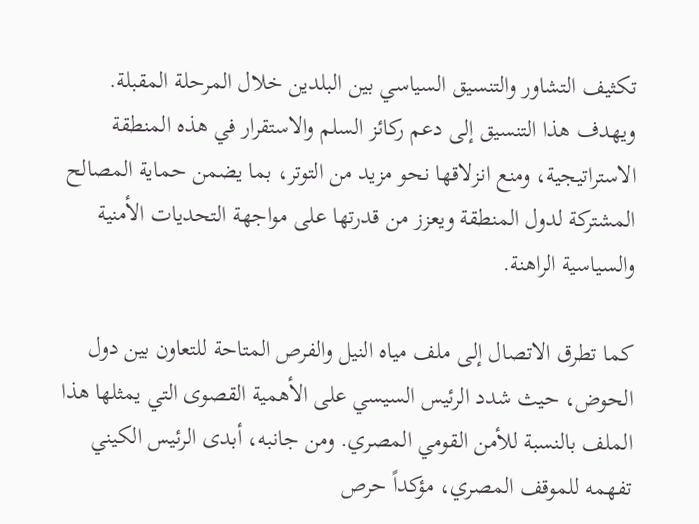تكثيف التشاور والتنسيق السياسي بين البلدين خلال المرحلة المقبلة. ويهدف هذا التنسيق إلى دعم ركائز السلم والاستقرار في هذه المنطقة الاستراتيجية، ومنع انزلاقها نحو مزيد من التوتر، بما يضمن حماية المصالح المشتركة لدول المنطقة ويعزز من قدرتها على مواجهة التحديات الأمنية والسياسية الراهنة.

كما تطرق الاتصال إلى ملف مياه النيل والفرص المتاحة للتعاون بين دول الحوض، حيث شدد الرئيس السيسي على الأهمية القصوى التي يمثلها هذا الملف بالنسبة للأمن القومي المصري. ومن جانبه، أبدى الرئيس الكيني تفهمه للموقف المصري، مؤكداً حرص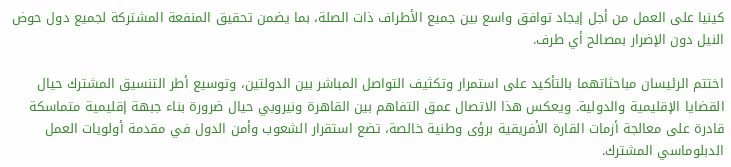كينيا على العمل من أجل إيجاد توافق واسع بين جميع الأطراف ذات الصلة، بما يضمن تحقيق المنفعة المشتركة لجميع دول حوض النيل دون الإضرار بمصالح أي طرف.

اختتم الرئيسان مباحثاتهما بالتأكيد على استمرار وتكثيف التواصل المباشر بين الدولتين، وتوسيع أطر التنسيق المشترك حيال القضايا الإقليمية والدولية. ويعكس هذا الاتصال عمق التفاهم بين القاهرة ونيروبي حيال ضرورة بناء جبهة إقليمية متماسكة قادرة على معالجة أزمات القارة الأفريقية برؤى وطنية خالصة، تضع استقرار الشعوب وأمن الدول في مقدمة أولويات العمل الدبلوماسي المشترك.